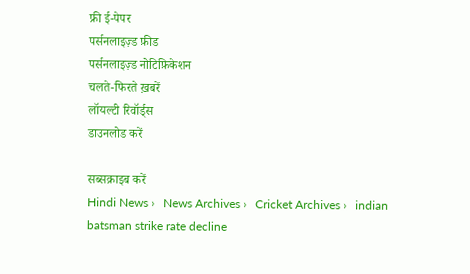फ्री ई-पेपर
पर्सनलाइज़्ड फ़ीड
पर्सनलाइज़्ड नोटिफ़िकेशन
चलते-फिरते ख़बरें
लॉयल्टी रिवॉर्ड्स
डाउनलोड करें

सब्सक्राइब करें
Hindi News ›   News Archives ›   Cricket Archives ›   indian batsman strike rate decline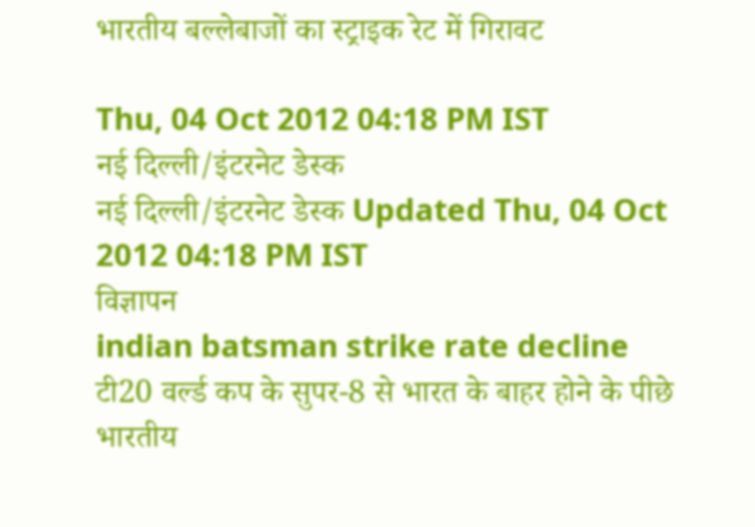भारतीय बल्लेबाजों का स्ट्राइक रेट में गिरावट

Thu, 04 Oct 2012 04:18 PM IST
नई दिल्ली/इंटरनेट डेस्क
नई दिल्ली/इंटरनेट डेस्क Updated Thu, 04 Oct 2012 04:18 PM IST
विज्ञापन
indian batsman strike rate decline
टी20 वर्ल्ड कप के सुपर-8 से भारत के बाहर होने के पीछे भारतीय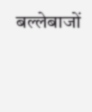बल्लेबाजों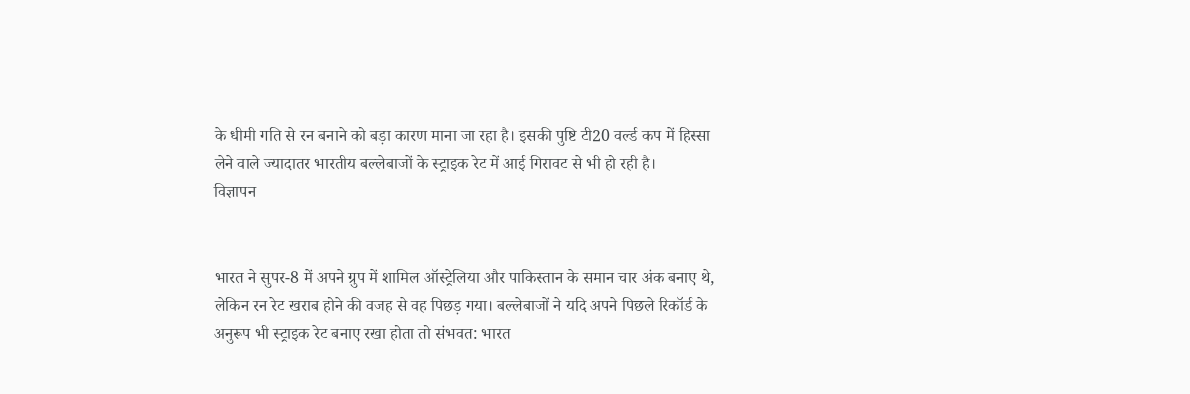के धीमी गति से रन बनाने को बड़ा कारण माना जा रहा है। इसकी पुष्टि टी20 वर्ल्ड कप में हिस्सा लेने वाले ज्यादातर भारतीय बल्लेबाजों के स्ट्राइक रेट में आई गिरावट से भी हो रही है।
विज्ञापन


भारत ने सुपर-8 में अपने ग्रुप में शामिल ऑस्ट्रेलिया और पाकिस्तान के समान चार अंक बनाए थे, लेकिन रन रेट खराब होने की वजह से वह पिछड़ गया। बल्लेबाजों ने यदि अपने पिछले रिकॉर्ड के अनुरूप भी स्ट्राइक रेट बनाए रखा होता तो संभवत: भारत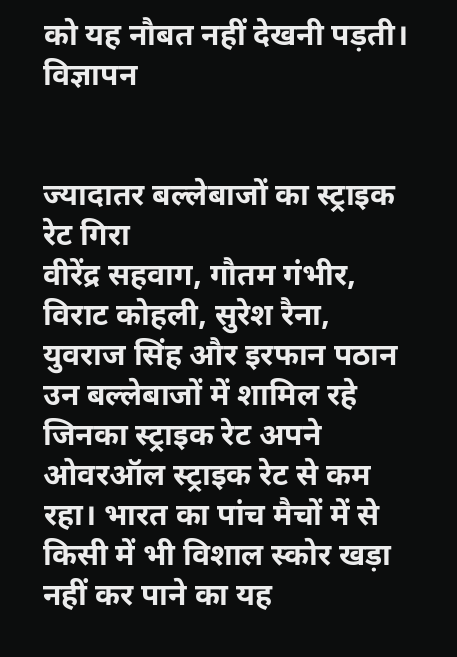को यह नौबत नहीं देखनी पड़ती।
विज्ञापन


ज्यादातर बल्लेबाजों का स्ट्राइक रेट गिरा
वीरेंद्र सहवाग, गौतम गंभीर, विराट कोहली, सुरेश रैना, युवराज सिंह और इरफान पठान उन बल्लेबाजों में शामिल रहे जिनका स्ट्राइक रेट अपने ओवरऑल स्ट्राइक रेट से कम रहा। भारत का पांच मैचों में से किसी में भी विशाल स्कोर खड़ा नहीं कर पाने का यह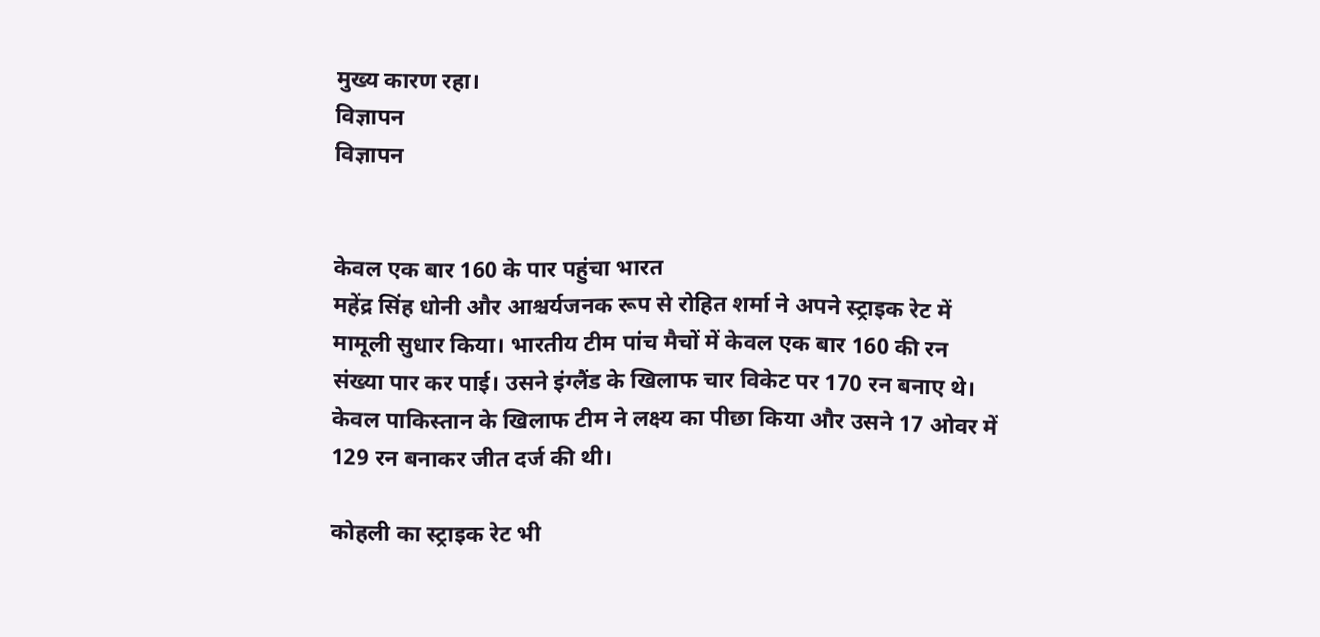मुख्य कारण रहा।
विज्ञापन
विज्ञापन


केवल एक बार 160 के पार पहुंचा भारत
महेंद्र सिंह धोनी और आश्चर्यजनक रूप से रोहित शर्मा ने अपने स्ट्राइक रेट में मामूली सुधार किया। भारतीय टीम पांच मैचों में केवल एक बार 160 की रन संख्या पार कर पाई। उसने इंग्लैंड के खिलाफ चार विकेट पर 170 रन बनाए थे। केवल पाकिस्तान के खिलाफ टीम ने लक्ष्य का पीछा किया और उसने 17 ओवर में 129 रन बनाकर जीत दर्ज की थी।

कोहली का स्ट्राइक रेट भी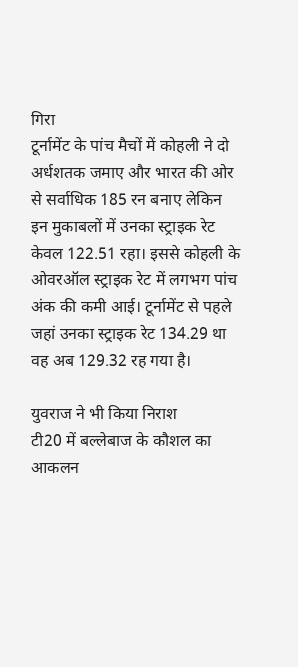गिरा
टूर्नामेंट के पांच मैचों में कोहली ने दो अर्धशतक जमाए और भारत की ओर से सर्वाधिक 185 रन बनाए लेकिन इन मुकाबलों में उनका स्ट्राइक रेट केवल 122.51 रहा। इससे कोहली के ओवरऑल स्ट्राइक रेट में लगभग पांच अंक की कमी आई। टूर्नामेंट से पहले जहां उनका स्ट्राइक रेट 134.29 था वह अब 129.32 रह गया है।

युवराज ने भी किया निराश
टी20 में बल्लेबाज के कौशल का आकलन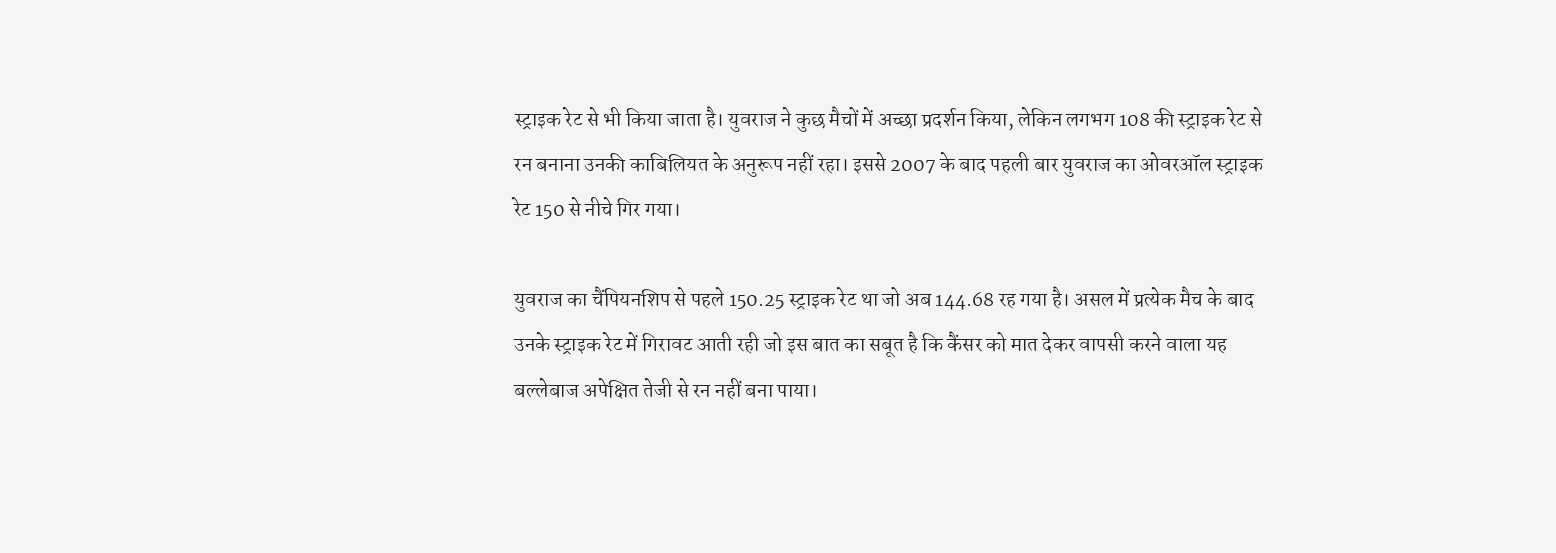स्ट्राइक रेट से भी किया जाता है। युवराज ने कुछ मैचों में अच्छा प्रदर्शन किया, लेकिन लगभग 108 की स्ट्राइक रेट से रन बनाना उनकी काबिलियत के अनुरूप नहीं रहा। इससे 2007 के बाद पहली बार युवराज का ओवरऑल स्ट्राइक रेट 150 से नीचे गिर गया।

युवराज का चैंपियनशिप से पहले 150.25 स्ट्राइक रेट था जो अब 144.68 रह गया है। असल में प्रत्येक मैच के बाद उनके स्ट्राइक रेट में गिरावट आती रही जो इस बात का सबूत है कि कैंसर को मात देकर वापसी करने वाला यह बल्लेबाज अपेक्षित तेजी से रन नहीं बना पाया।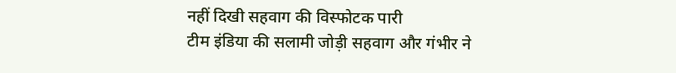नहीं दिखी सहवाग की विस्फोटक पारी
टीम इंडिया की सलामी जोड़ी सहवाग और गंभीर ने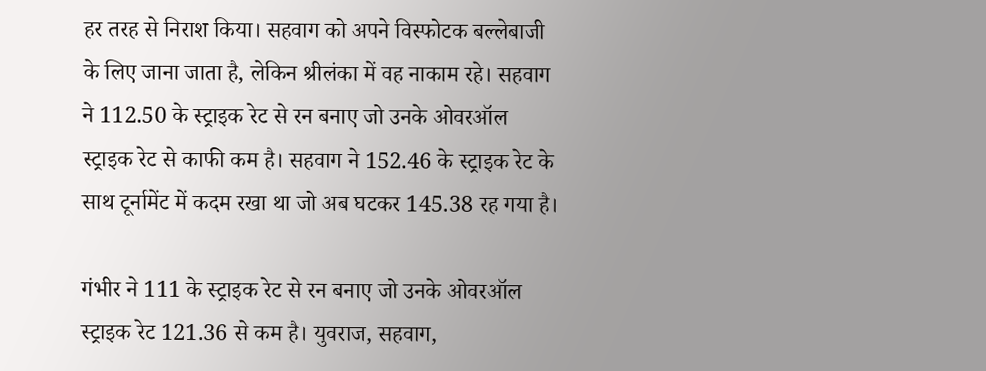हर तरह से निराश किया। सहवाग को अपने विस्फोटक बल्लेबाजी के लिए जाना जाता है, लेकिन श्रीलंका में वह नाकाम रहे। सहवाग ने 112.50 के स्ट्राइक रेट से रन बनाए जो उनके ओवरऑल स्ट्राइक रेट से काफी कम है। सहवाग ने 152.46 के स्ट्राइक रेट के साथ टूर्नामेंट में कदम रखा था जो अब घटकर 145.38 रह गया है।

गंभीर ने 111 के स्ट्राइक रेट से रन बनाए जो उनके ओवरऑल स्ट्राइक रेट 121.36 से कम है। युवराज, सहवाग,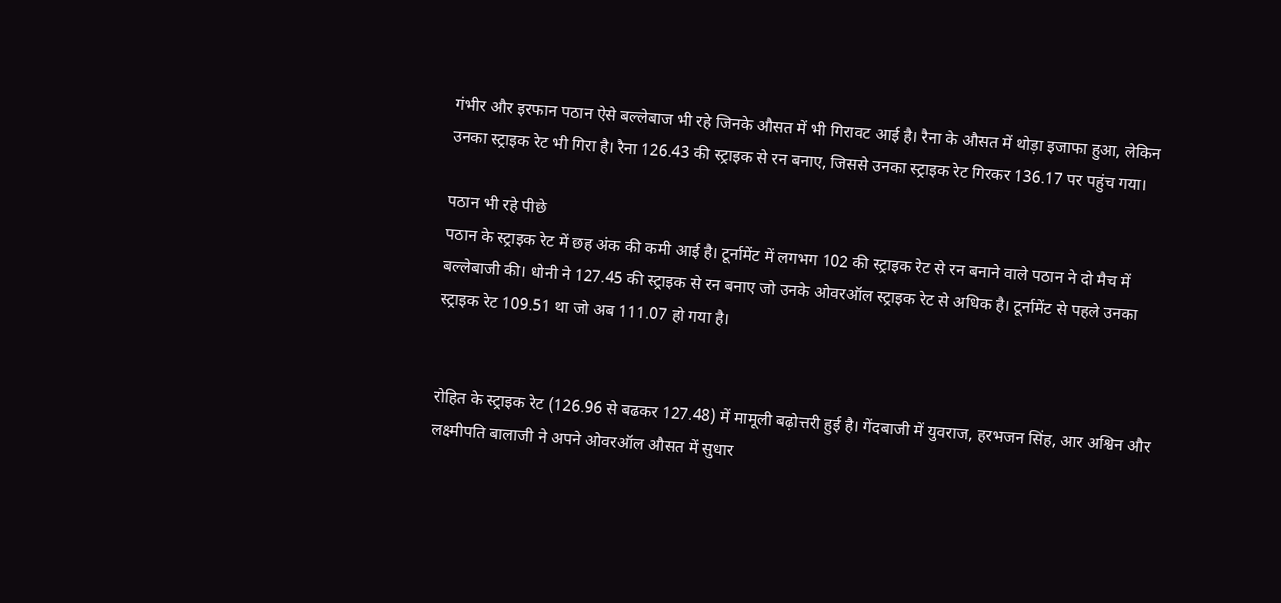गंभीर और इरफान पठान ऐसे बल्लेबाज भी रहे जिनके औसत में भी गिरावट आई है। रैना के औसत में थोड़ा इजाफा हुआ, लेकिन उनका स्ट्राइक रेट भी गिरा है। रैना 126.43 की स्ट्राइक से रन बनाए, जिससे उनका स्ट्राइक रेट गिरकर 136.17 पर पहुंच गया।

पठान भी रहे पीछे
पठान के स्ट्राइक रेट में छह अंक की कमी आई है। टूर्नामेंट में लगभग 102 की स्ट्राइक रेट से रन बनाने वाले पठान ने दो मैच में बल्लेबाजी की। धोनी ने 127.45 की स्ट्राइक से रन बनाए जो उनके ओवरऑल स्ट्राइक रेट से अधिक है। टूर्नामेंट से पहले उनका स्ट्राइक रेट 109.51 था जो अब 111.07 हो गया है।


रोहित के स्ट्राइक रेट (126.96 से बढकर 127.48) में मामूली बढ़ोत्तरी हुई है। गेंदबाजी में युवराज, हरभजन सिंह, आर अश्विन और लक्ष्मीपति बालाजी ने अपने ओवरऑल औसत में सुधार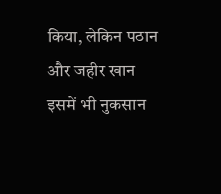किया, लेकिन पठान और जहीर खान इसमें भी नुकसान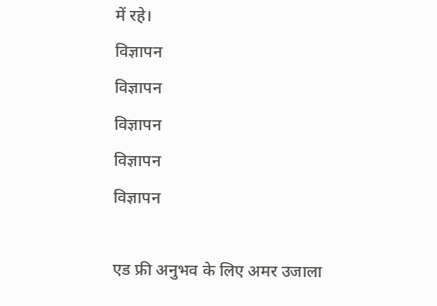में रहे।
विज्ञापन
विज्ञापन
विज्ञापन
विज्ञापन
विज्ञापन

एड फ्री अनुभव के लिए अमर उजाला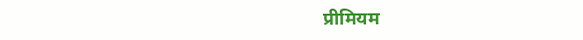प्रीमियम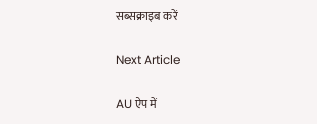सब्सक्राइब करें

Next Article

AU ऐप में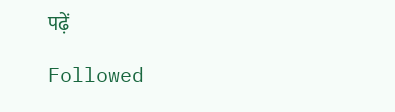पढ़ें

Followed